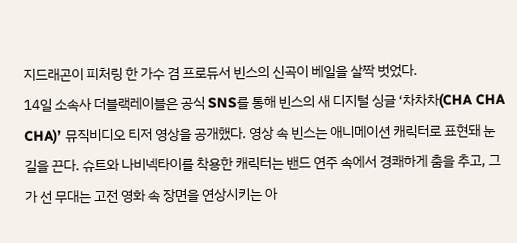지드래곤이 피처링 한 가수 겸 프로듀서 빈스의 신곡이 베일을 살짝 벗었다.
14일 소속사 더블랙레이블은 공식 SNS를 통해 빈스의 새 디지털 싱글 ‘차차차(CHA CHA CHA)’ 뮤직비디오 티저 영상을 공개했다. 영상 속 빈스는 애니메이션 캐릭터로 표현돼 눈길을 끈다. 슈트와 나비넥타이를 착용한 캐릭터는 밴드 연주 속에서 경쾌하게 춤을 추고, 그가 선 무대는 고전 영화 속 장면을 연상시키는 아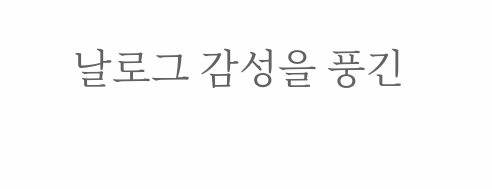날로그 감성을 풍긴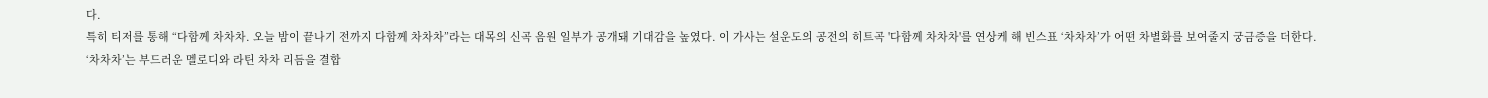다.
특히 티저를 통해 “다함께 차차차. 오늘 밤이 끝나기 전까지 다함께 차차차”라는 대목의 신곡 음원 일부가 공개돼 기대감을 높였다. 이 가사는 설운도의 공전의 히트곡 '다함께 차차차'를 연상케 해 빈스표 ‘차차차’가 어떤 차별화를 보여줄지 궁금증을 더한다.
‘차차차’는 부드러운 멜로디와 라틴 차차 리듬을 결합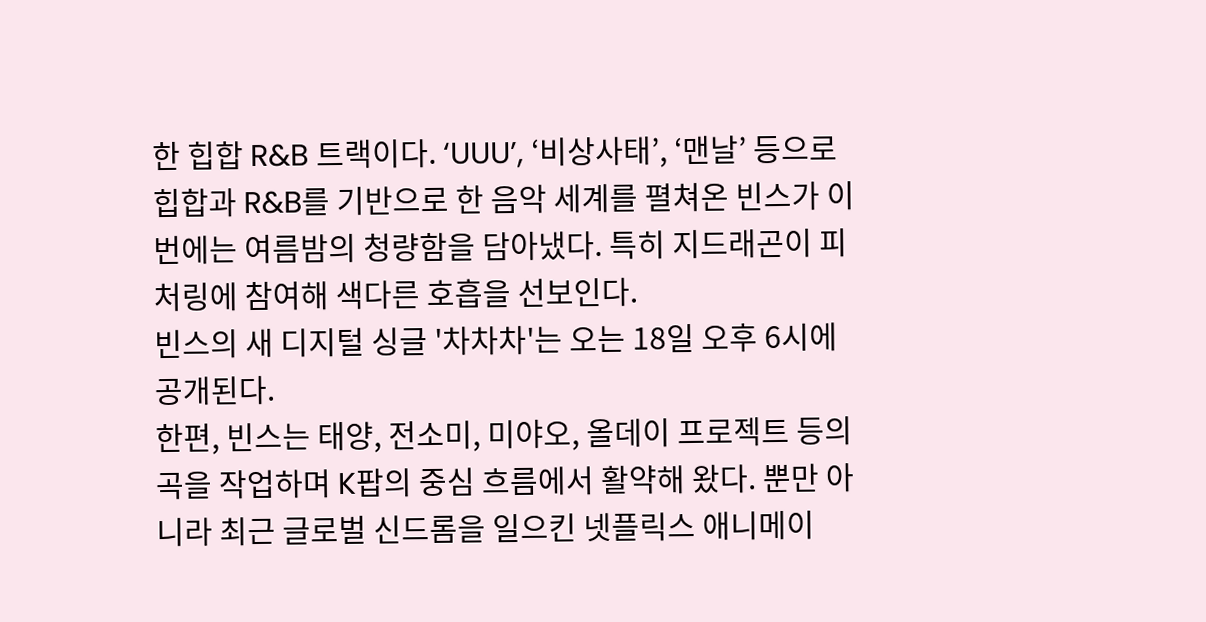한 힙합 R&B 트랙이다. ‘UUU’, ‘비상사태’, ‘맨날’ 등으로 힙합과 R&B를 기반으로 한 음악 세계를 펼쳐온 빈스가 이번에는 여름밤의 청량함을 담아냈다. 특히 지드래곤이 피처링에 참여해 색다른 호흡을 선보인다.
빈스의 새 디지털 싱글 '차차차'는 오는 18일 오후 6시에 공개된다.
한편, 빈스는 태양, 전소미, 미야오, 올데이 프로젝트 등의 곡을 작업하며 K팝의 중심 흐름에서 활약해 왔다. 뿐만 아니라 최근 글로벌 신드롬을 일으킨 넷플릭스 애니메이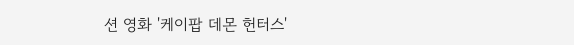션 영화 '케이팝 데몬 헌터스'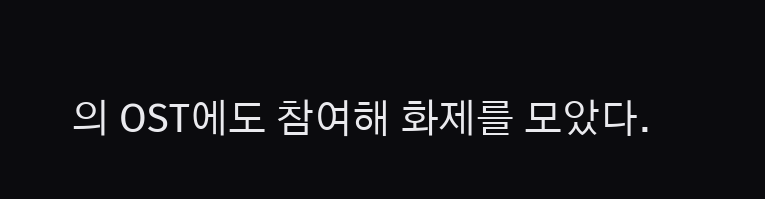의 OST에도 참여해 화제를 모았다.